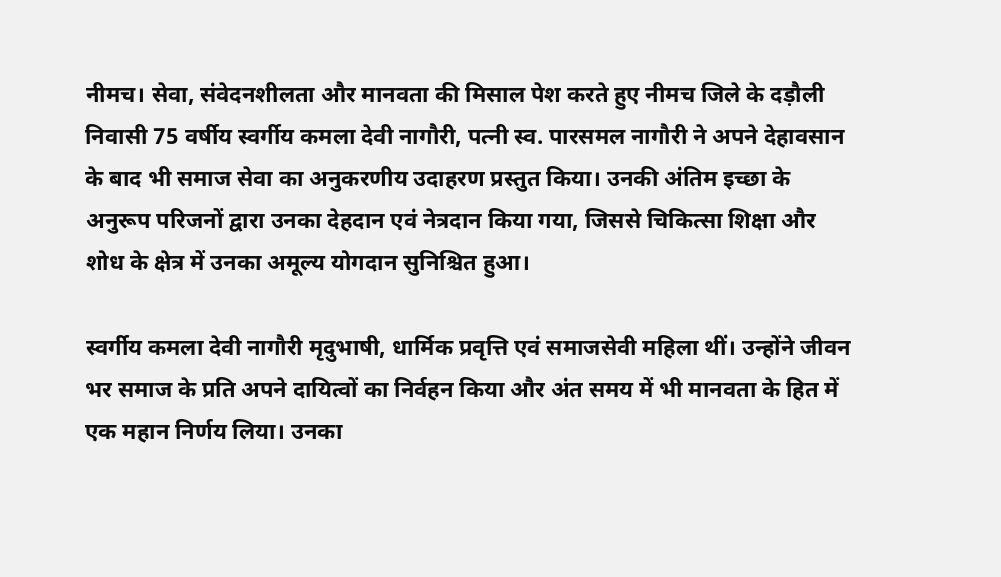नीमच। सेवा, संवेदनशीलता और मानवता की मिसाल पेश करते हुए नीमच जिले के दड़ौली निवासी 75 वर्षीय स्वर्गीय कमला देवी नागौरी, पत्नी स्व. पारसमल नागौरी ने अपने देहावसान के बाद भी समाज सेवा का अनुकरणीय उदाहरण प्रस्तुत किया। उनकी अंतिम इच्छा के अनुरूप परिजनों द्वारा उनका देहदान एवं नेत्रदान किया गया, जिससे चिकित्सा शिक्षा और शोध के क्षेत्र में उनका अमूल्य योगदान सुनिश्चित हुआ।

स्वर्गीय कमला देवी नागौरी मृदुभाषी, धार्मिक प्रवृत्ति एवं समाजसेवी महिला थीं। उन्होंने जीवन भर समाज के प्रति अपने दायित्वों का निर्वहन किया और अंत समय में भी मानवता के हित में एक महान निर्णय लिया। उनका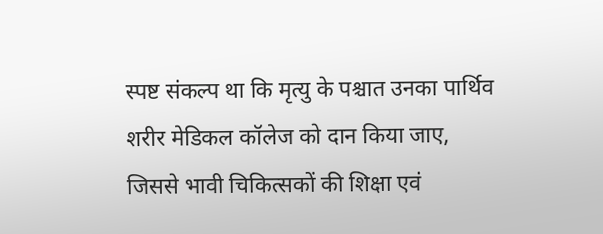स्पष्ट संकल्प था कि मृत्यु के पश्चात उनका पार्थिव शरीर मेडिकल कॉलेज को दान किया जाए, जिससे भावी चिकित्सकों की शिक्षा एवं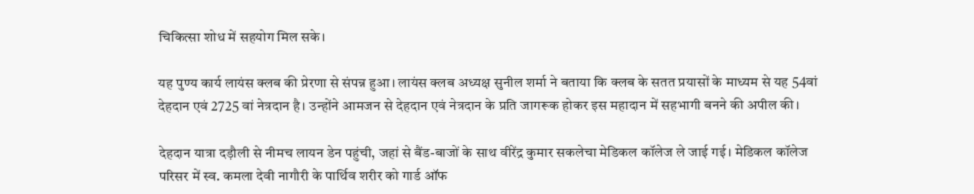चिकित्सा शोध में सहयोग मिल सके।

यह पुण्य कार्य लायंस क्लब की प्रेरणा से संपन्न हुआ। लायंस क्लब अध्यक्ष सुनील शर्मा ने बताया कि क्लब के सतत प्रयासों के माध्यम से यह 54वां देहदान एवं 2725 वां नेत्रदान है। उन्होंने आमजन से देहदान एवं नेत्रदान के प्रति जागरूक होकर इस महादान में सहभागी बनने की अपील की।

देहदान यात्रा दड़ौली से नीमच लायन डेन पहुंची, जहां से बैंड-बाजों के साथ वीरेंद्र कुमार सकलेचा मेडिकल कॉलेज ले जाई गई। मेडिकल कॉलेज परिसर में स्व. कमला देवी नागौरी के पार्थिव शरीर को गार्ड ऑफ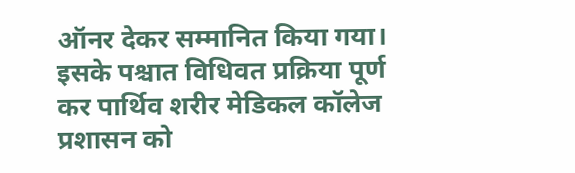ऑनर देकर सम्मानित किया गया। इसके पश्चात विधिवत प्रक्रिया पूर्ण कर पार्थिव शरीर मेडिकल कॉलेज प्रशासन को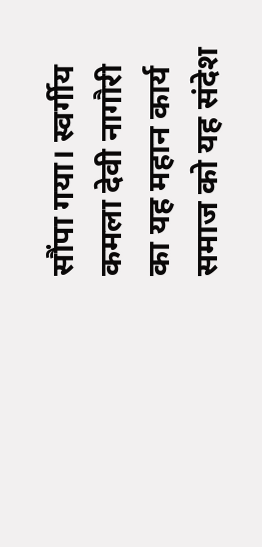सौंपा गया। स्वर्गीय कमला देवी नागौरी का यह महान कार्य समाज को यह संदेश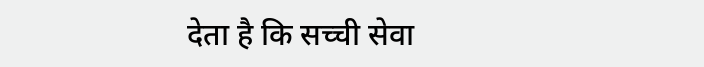देता है कि सच्ची सेवा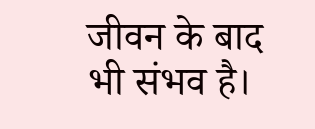जीवन के बाद भी संभव है।